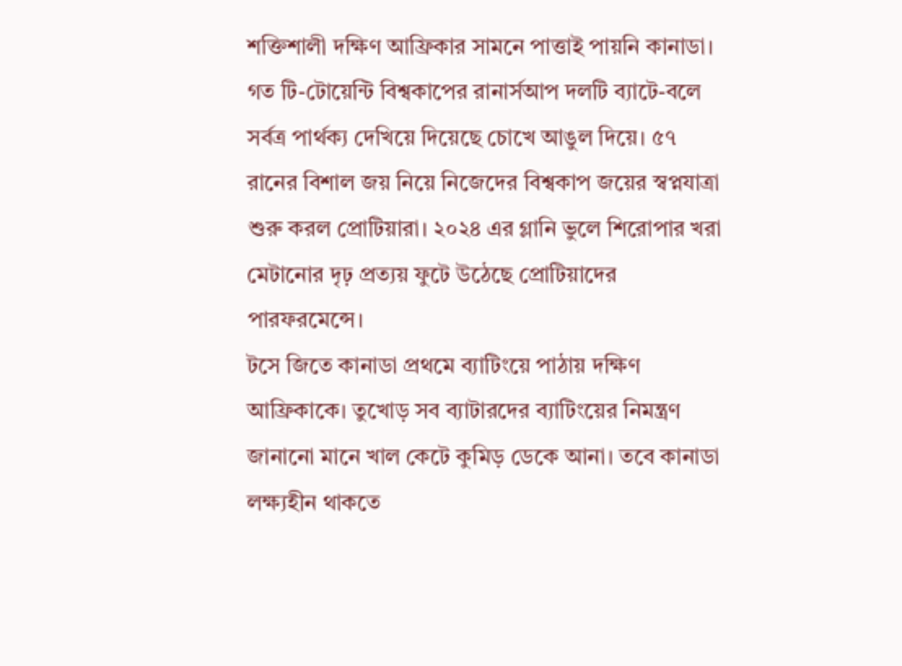শক্তিশালী দক্ষিণ আফ্রিকার সামনে পাত্তাই পায়নি কানাডা। গত টি-টোয়েন্টি বিশ্বকাপের রানার্সআপ দলটি ব্যাটে-বলে সর্বত্র পার্থক্য দেখিয়ে দিয়েছে চোখে আঙুল দিয়ে। ৫৭ রানের বিশাল জয় নিয়ে নিজেদের বিশ্বকাপ জয়ের স্বপ্নযাত্রা শুরু করল প্রোটিয়ারা। ২০২৪ এর গ্লানি ভুলে শিরোপার খরা মেটানোর দৃঢ় প্রত্যয় ফুটে উঠেছে প্রোটিয়াদের পারফরমেন্সে।
টসে জিতে কানাডা প্রথমে ব্যাটিংয়ে পাঠায় দক্ষিণ আফ্রিকাকে। তুখোড় সব ব্যাটারদের ব্যাটিংয়ের নিমন্ত্রণ জানানো মানে খাল কেটে কুমিড় ডেকে আনা। তবে কানাডা লক্ষ্যহীন থাকতে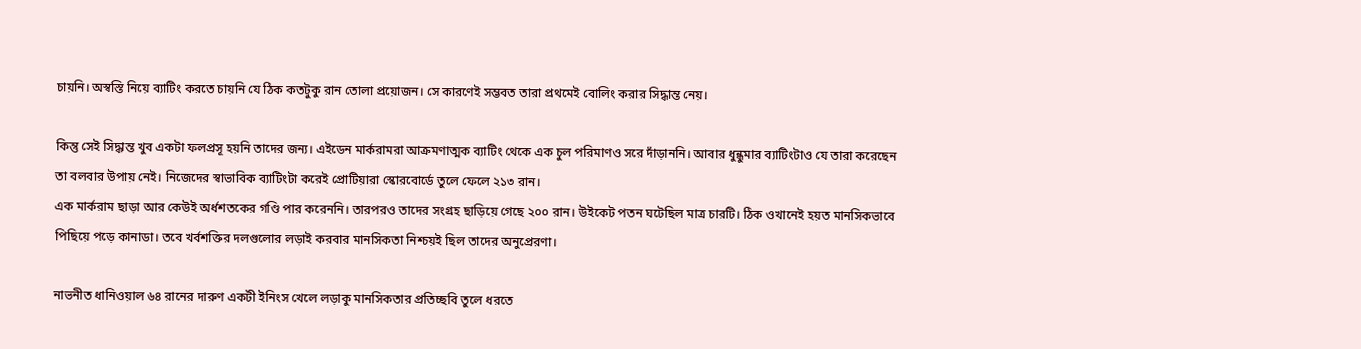চায়নি। অস্বস্তি নিয়ে ব্যাটিং করতে চায়নি যে ঠিক কতটুকু রান তোলা প্রয়োজন। সে কারণেই সম্ভবত তারা প্রথমেই বোলিং করার সিদ্ধান্ত নেয়।

কিন্তু সেই সিদ্ধান্ত খুব একটা ফলপ্রসূ হয়নি তাদের জন্য। এইডেন মার্করামরা আক্রমণাত্মক ব্যাটিং থেকে এক চুল পরিমাণও সরে দাঁড়াননি। আবার ধুন্ধুমার ব্যাটিংটাও যে তারা করেছেন তা বলবার উপায় নেই। নিজেদের স্বাভাবিক ব্যাটিংটা করেই প্রোটিয়ারা স্কোরবোর্ডে তুলে ফেলে ২১৩ রান।
এক মার্করাম ছাড়া আর কেউই অর্ধশতকের গণ্ডি পার করেননি। তারপরও তাদের সংগ্রহ ছাড়িয়ে গেছে ২০০ রান। উইকেট পতন ঘটেছিল মাত্র চারটি। ঠিক ওখানেই হয়ত মানসিকভাবে পিছিয়ে পড়ে কানাডা। তবে খর্বশক্তির দলগুলোর লড়াই করবার মানসিকতা নিশ্চয়ই ছিল তাদের অনুপ্রেরণা।

নাভনীত ধানিওয়াল ৬৪ রানের দারুণ একটী ইনিংস খেলে লড়াকু মানসিকতার প্রতিচ্ছবি তুলে ধরতে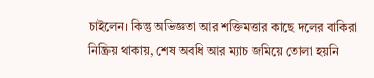চাইলেন। কিন্তু অভিজ্ঞতা আর শক্তিমত্তার কাছে দলের বাকিরা নিষ্ক্রিয় থাকায়, শেষ অবধি আর ম্যাচ জমিয়ে তোলা হয়নি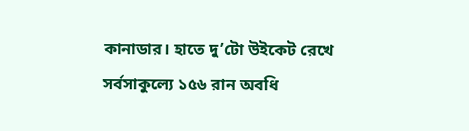কানাডার। হাতে দু’টো উইকেট রেখে সর্বসাকুল্যে ১৫৬ রান অবধি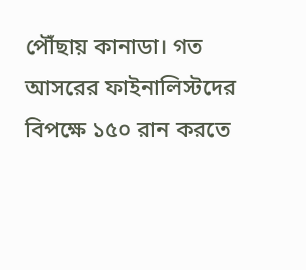পৌঁছায় কানাডা। গত আসরের ফাইনালিস্টদের বিপক্ষে ১৫০ রান করতে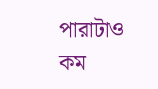পারাটাও কম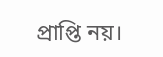প্রাপ্তি নয়।